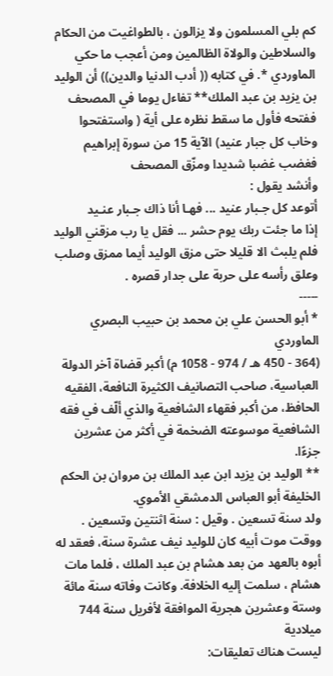كم بلي المسلمون ولا يزالون ، بالطواغيت من الحكام والسلاطين والولاة الظالمين ومن أعجب ما حكي الماوردي *. في كتابه (( أدب الدنيا والدين)) أن الوليد بن يزيد بن عبد الملك** تفاءل يوما في المصحف ففتحه فأول ما سقط نظره على أية ( واستفتحوا وخاب كل جبار عنيد) الآية 15 من سورة إبراهيم
فغضب غضبا شديدا ومزّق المصحف
وأنشد يقول :
أتوعد كل جـبار عنيد ... فهـا أنا ذاك جـبار عنـيد
إذا ما جئت ربك يوم حشر ... فقل يا رب مزقني الوليد
فلم يلبث الا قليلا حتى مزق الوليد أيما ممزق وصلب وعلق رأسه على حربة على جدار قصره .
-----
* أبو الحسن علي بن محمد بن حبيب البصري الماوردي
(364 - 450 هـ / 974 - 1058 م) أكبر قضاة آخر الدولة العباسية، صاحب التصانيف الكثيرة النافعة، الفقيه الحافظ، من أكبر فقهاء الشافعية والذي ألّف في فقه الشافعية موسوعته الضخمة في أكثر من عشرين جزءًا.
** الوليد بن يزيد ابن عبد الملك بن مروان بن الحكم الخليفة أبو العباس الدمشقي الأموي.
ولد سنة تسعين . وقيل : سنة اثنتين وتسعين . ووقت موت أبيه كان للوليد نيف عشرة سنة، فعقد له أبوه بالعهد من بعد هشام بن عبد الملك ، فلما مات هشام ، سلمت إليه الخلافة. وكانت وفاته سنة مائة وستة وعشرين هجرية الموافقة لأفريل سنة 744 ميلادية
ليست هناك تعليقات: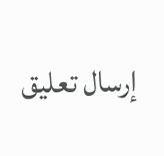إرسال تعليق